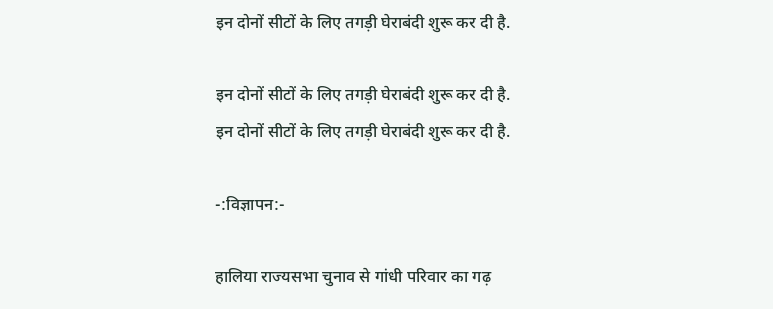इन दोनों सीटों के लिए तगड़ी घेराबंदी शुरू कर दी है.

इन दोनों सीटों के लिए तगड़ी घेराबंदी शुरू कर दी है.
इन दोनों सीटों के लिए तगड़ी घेराबंदी शुरू कर दी है.

-:विज्ञापन:-

हालिया राज्यसभा चुनाव से गांधी परिवार का गढ़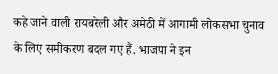कहे जाने वाली रायबरेली और अमेठी में आगामी लोकसभा चुनाव के लिए समीकरण बदल गए हैं. भाजपा ने इन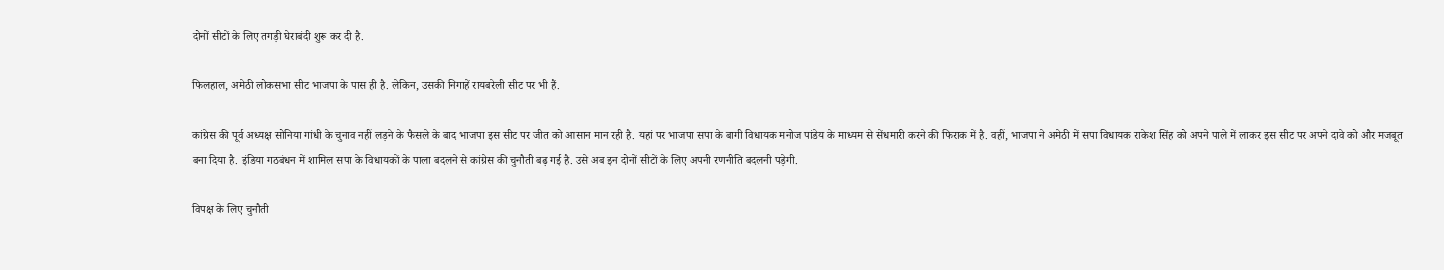दोनों सीटों के लिए तगड़ी घेराबंदी शुरू कर दी है.

फिलहाल, अमेठी लोकसभा सीट भाजपा के पास ही है. लेकिन, उसकी निगाहें रायबरेली सीट पर भी हैं.

कांग्रेस की पूर्व अध्यक्ष सोनिया गांधी के चुनाव नहीं लड़ने के फैसले के बाद भाजपा इस सीट पर जीत को आसान मान रही है. यहां पर भाजपा सपा के बागी विधायक मनोज पांडेय के माध्यम से सेंधमारी करने की फिराक में है. वहीं, भाजपा ने अमेठी में सपा विधायक राकेश सिंह को अपने पाले में लाकर इस सीट पर अपने दावे को और मजबूत बना दिया है. इंडिया गठबंधन में शामिल सपा के विधायकों के पाला बदलने से कांग्रेस की चुनौती बढ़ गई है. उसे अब इन दोनों सीटों के लिए अपनी रणनीति बदलनी पड़ेगी.

विपक्ष के लिए चुनौती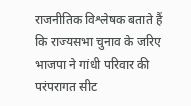राजनीतिक विश्लेषक बताते हैं कि राज्यसभा चुनाव के जरिए भाजपा ने गांधी परिवार की परंपरागत सीट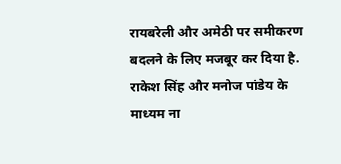रायबरेली और अमेठी पर समीकरण बदलने के लिए मजबूर कर दिया है. राकेश सिंह और मनोज पांडेय के माध्यम ना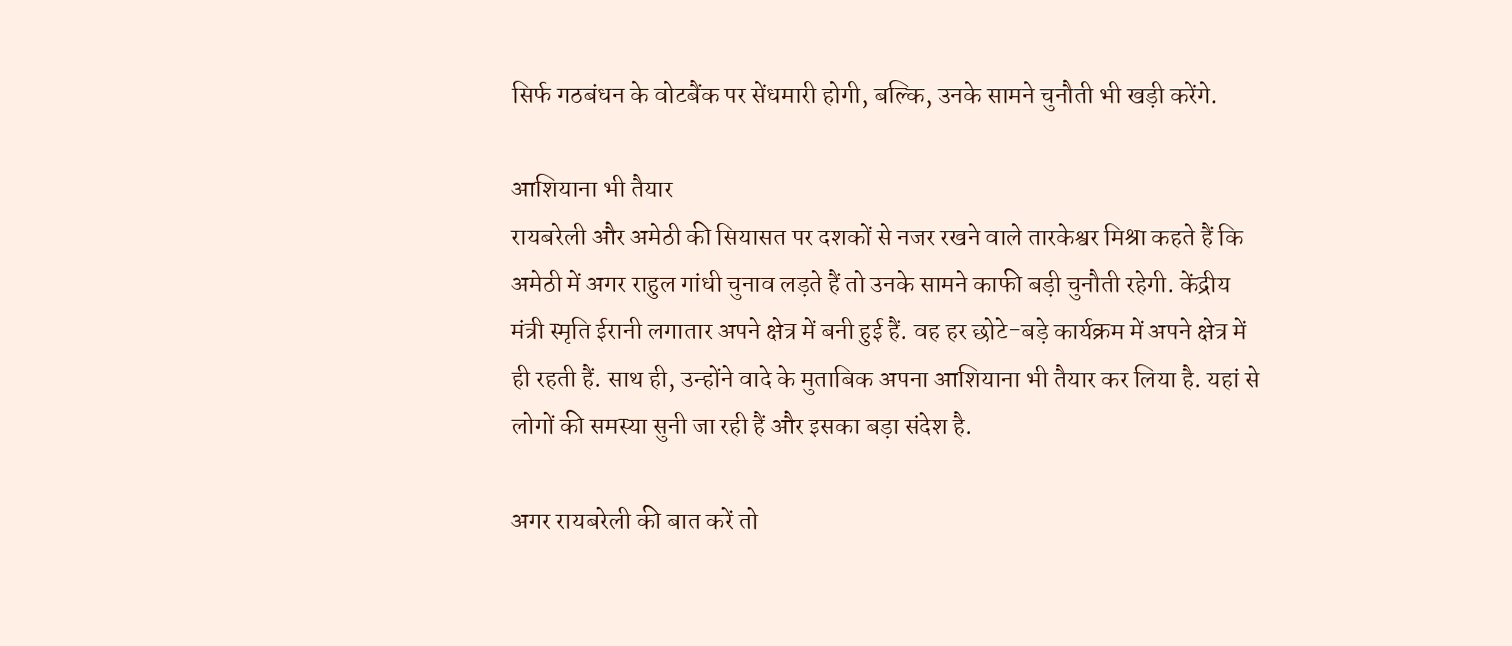सिर्फ गठबंधन के वोटबैंक पर सेंधमारी होगी, बल्कि, उनके सामने चुनौती भी खड़ी करेंगे.

आशियाना भी तैयार
रायबरेली और अमेठी की सियासत पर दशकों से नजर रखने वाले तारकेश्वर मिश्रा कहते हैं कि अमेठी में अगर राहुल गांधी चुनाव लड़ते हैं तो उनके सामने काफी बड़ी चुनौती रहेगी. केंद्रीय मंत्री स्मृति ईरानी लगातार अपने क्षेत्र में बनी हुई हैं. वह हर छोटे-बड़े कार्यक्रम में अपने क्षेत्र में ही रहती हैं. साथ ही, उन्होंने वादे के मुताबिक अपना आशियाना भी तैयार कर लिया है. यहां से लोगों की समस्या सुनी जा रही हैं और इसका बड़ा संदेश है.

अगर रायबरेली की बात करें तो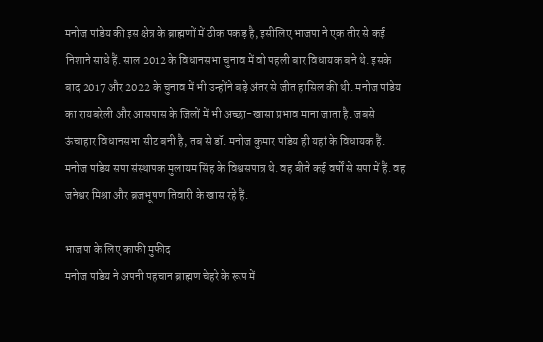मनोज पांडेय की इस क्षेत्र के ब्राह्मणों में ठीक पकड़ है, इसीलिए भाजपा ने एक तीर से कई निशाने साधे हैं. साल 2012 के विधानसभा चुनाव में वो पहली बार विधायक बने थे. इसके बाद 2017 और 2022 के चुनाव में भी उन्होंने बड़े अंतर से जीत हासिल की थी. मनोज पांडेय का रायबरेली और आसपास के जिलों में भी अच्छा-खासा प्रभाव माना जाता है. जबसे ऊंचाहार विधानसभा सीट बनी है, तब से डॉ. मनोज कुमार पांडेय ही यहां के विधायक हैं. मनोज पांडेय सपा संस्थापक मुलायम सिंह के विश्वसपात्र थे. वह बीते कई वर्षों से सपा में हैं. वह जनेश्वर मिश्रा और ब्रजभूषण तिवारी के खास रहे हैं.

भाजपा के लिए काफी मुफीद
मनोज पांडेय ने अपनी पहचान ब्राह्मण चेहरे के रूप में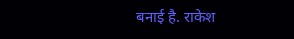बनाई है. राकेश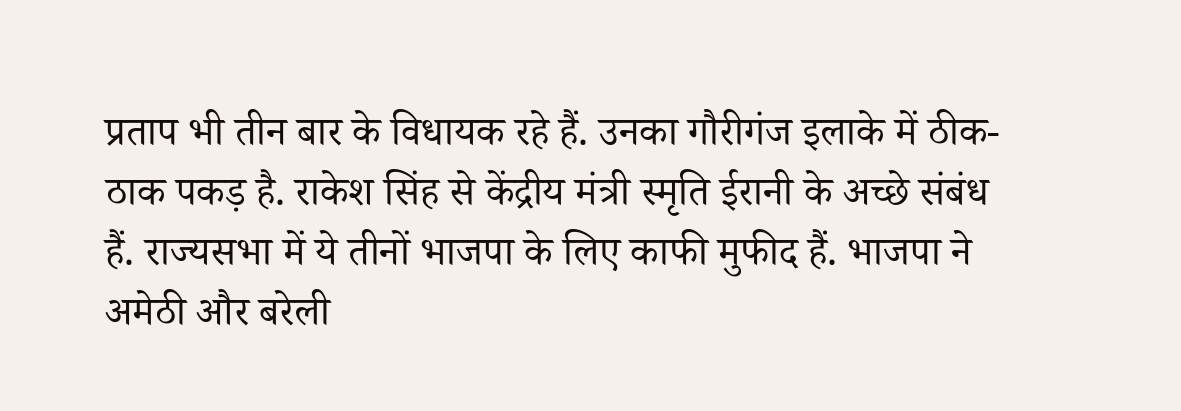प्रताप भी तीन बार के विधायक रहे हैं. उनका गौरीगंज इलाके में ठीक-ठाक पकड़ है. राकेश सिंह से केंद्रीय मंत्री स्मृति ईरानी के अच्छे संबंध हैं. राज्यसभा में ये तीनों भाजपा के लिए काफी मुफीद हैं. भाजपा ने अमेठी और बरेली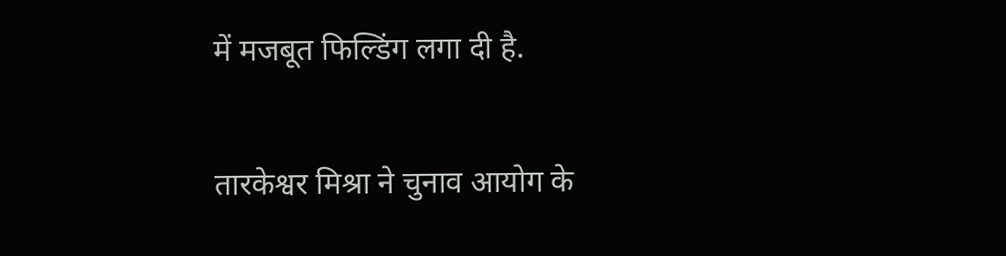में मजबूत फिल्डिंग लगा दी है.

तारकेश्वर मिश्रा ने चुनाव आयोग के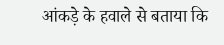आंकड़े के हवाले से बताया कि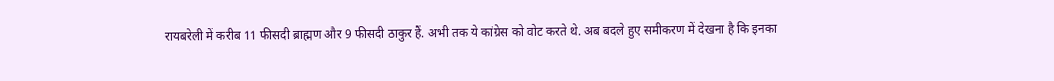रायबरेली में करीब 11 फीसदी ब्राह्मण और 9 फीसदी ठाकुर हैं. अभी तक ये कांग्रेस को वोट करते थे. अब बदले हुए समीकरण में देखना है कि इनका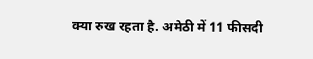क्या रुख रहता है. अमेठी में 11 फीसदी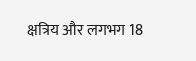क्षत्रिय और लगभग 18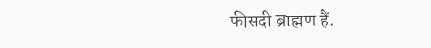फीसदी ब्राह्मण हैं.